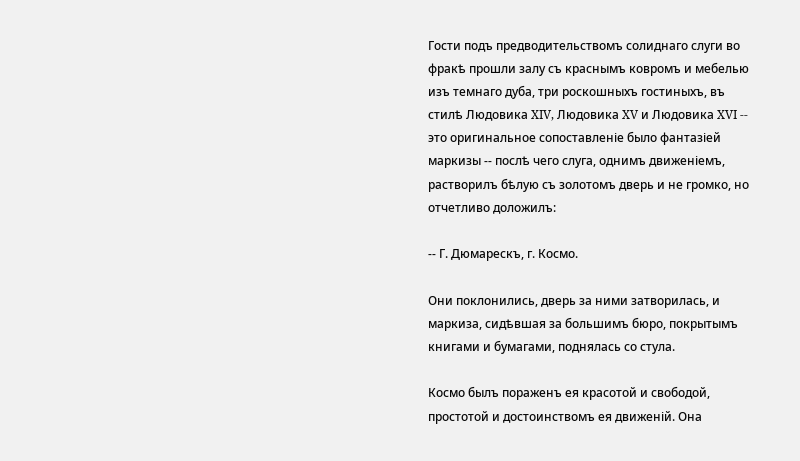Гости подъ предводительствомъ солиднаго слуги во фракѣ прошли залу съ краснымъ ковромъ и мебелью изъ темнаго дуба, три роскошныхъ гостиныхъ, въ стилѣ Людовика XIV, Людовика XV и Людовика XVI -- это оригинальное сопоставленіе было фантазіей маркизы -- послѣ чего слуга, однимъ движеніемъ, растворилъ бѣлую съ золотомъ дверь и не громко, но отчетливо доложилъ:

-- Г. Дюмарескъ, г. Космо.

Они поклонились, дверь за ними затворилась, и маркиза, сидѣвшая за большимъ бюро, покрытымъ книгами и бумагами, поднялась со стула.

Космо былъ пораженъ ея красотой и свободой, простотой и достоинствомъ ея движеній. Она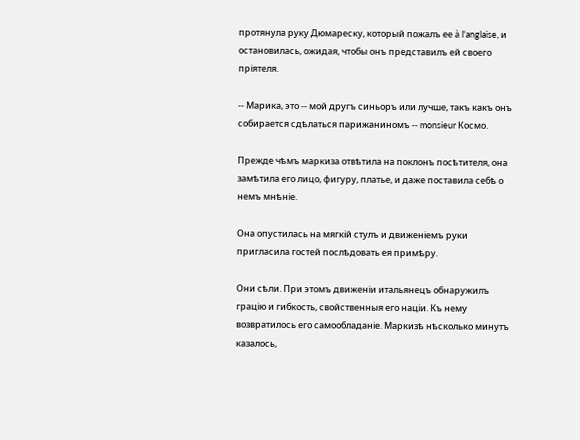протянула руку Дюмареску, который пожалъ ее à l'anglaise, и остановилась, ожидая, чтобы онъ представилъ ей своего пріятеля.

-- Марика, это -- мой другъ синьоръ или лучше, такъ какъ онъ собирается сдѣлаться парижаниномъ -- monsieur Космо.

Прежде чѣмъ маркиза отвѣтила на поклонъ посѣтителя, она замѣтила его лицо, фигуру, платье, и даже поставила себѣ о немъ мнѣніе.

Она опустилась на мягкій стулъ и движеніемъ руки пригласила гостей послѣдовать ея примѣру.

Они сѣли. При этомъ движеніи итальянецъ обнаружилъ грацію и гибкость, свойственныя его націи. Къ нему возвратилось его самообладаніе. Маркизѣ нѣсколько минутъ казалось,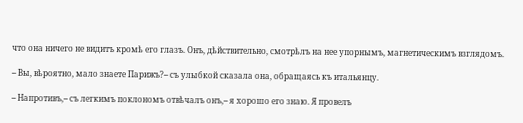что она ничего не видитъ кромѣ его глазъ. Онъ, дѣйствительно, смотрѣлъ на нее упорнымъ, магнетическимъ взглядомъ.

-- Вы, вѣроятно, мало знаете Парижъ?-- съ улыбкой сказала она, обращаясь къ итальянцу.

-- Напротивъ,-- съ легкимъ поклономъ отвѣчалъ онъ,-- я хорошо его знаю. Я провелъ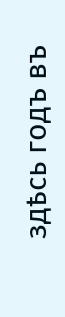здѣсь годъ въ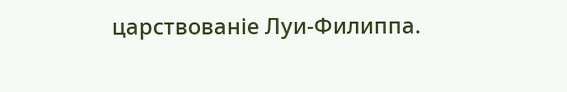царствованіе Луи-Филиппа.